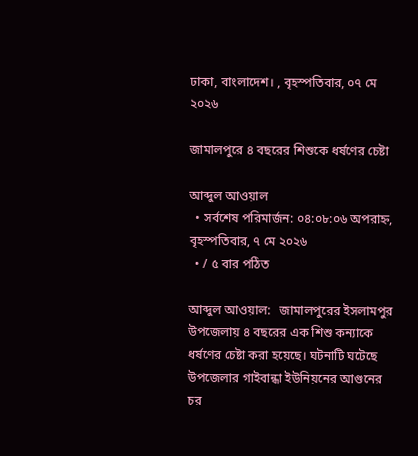ঢাকা, বাংলাদেশ। , বৃহস্পতিবার, ০৭ মে ২০২৬

জামালপুরে ৪ বছরের শিশুকে ধর্ষণের চেষ্টা

আব্দুল আওয়াল
  • সর্বশেষ পরিমার্জন: ০৪:০৮:০৬ অপরাহ্ন, বৃহস্পতিবার, ৭ মে ২০২৬
  • / ৫ বার পঠিত

আব্দুল আওয়াল:   জামালপুরের ইসলামপুর উপজেলায় ৪ বছরের এক শিশু কন্যাকে ধর্ষণের চেষ্টা করা হয়েছে। ঘটনাটি ঘটেছে উপজেলার গাইবান্ধা ইউনিয়নের আগুনের চর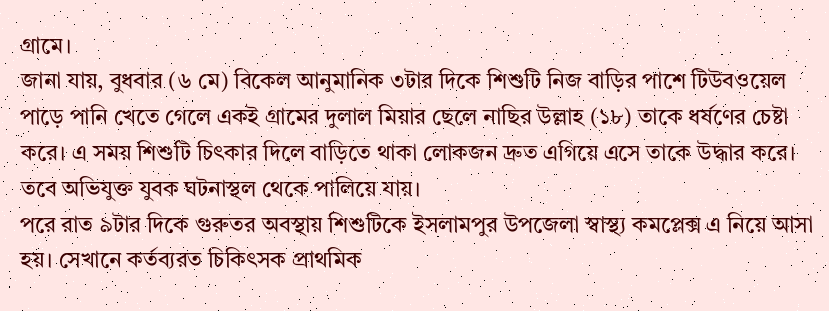গ্রামে।
জানা যায়, বুধবার (৬ মে) বিকেল আনুমানিক ৩টার দিকে শিশুটি নিজ বাড়ির পাশে টিউবওয়েল পাড়ে পানি খেতে গেলে একই গ্রামের দুলাল মিয়ার ছেলে নাছির উল্লাহ (১৮) তাকে ধর্ষণের চেষ্টা করে। এ সময় শিশুটি চিৎকার দিলে বাড়িতে থাকা লোকজন দ্রুত এগিয়ে এসে তাকে উদ্ধার করে। তবে অভিযুক্ত যুবক ঘটনাস্থল থেকে পালিয়ে যায়।
পরে রাত ৯টার দিকে গুরুতর অবস্থায় শিশুটিকে ইসলামপুর উপজেলা স্বাস্থ্য কমপ্লেক্স এ নিয়ে আসা হয়। সেখানে কর্তব্যরত চিকিৎসক প্রাথমিক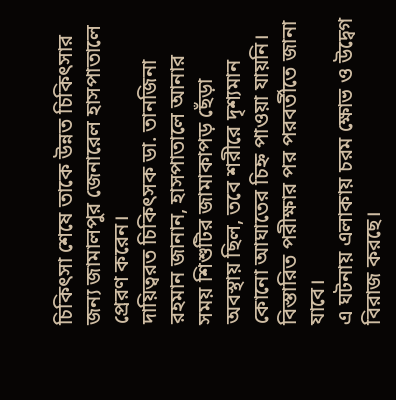চিকিৎসা শেষে তাকে উন্নত চিকিৎসার জন্য জামালপুর জেনারেল হাসপাতালে প্রেরণ করেন।
দায়িত্বরত চিকিৎসক ডা. তানজিনা রহমান জানান, হাসপাতালে আনার সময় শিশুটির জামাকাপড় ছেঁড়া অবস্থায় ছিল, তবে শরীরে দৃশ্যমান কোনো আঘাতের চিহ্ন পাওয়া যায়নি। বিস্তারিত পরীক্ষার পর পরবর্তীতে জানা যাবে।
এ ঘটনায় এলাকায় চরম ক্ষোভ ও উদ্বেগ বিরাজ করছে।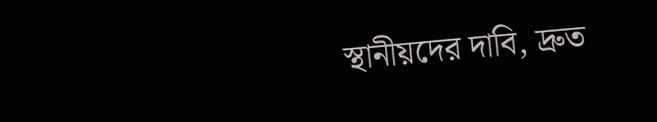স্থানীয়দের দাবি, দ্রুত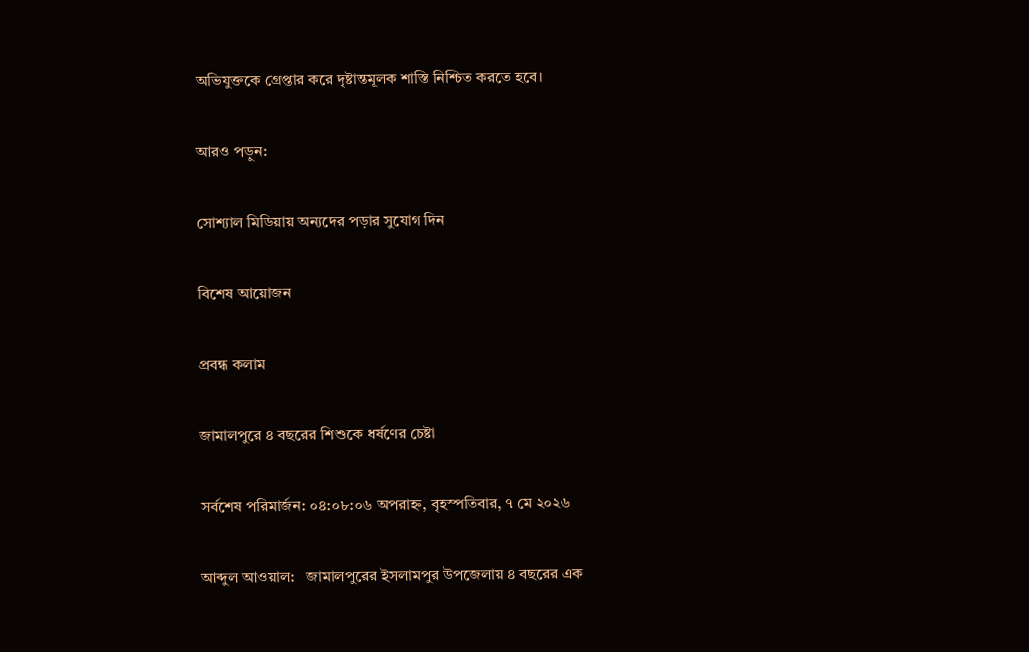অভিযুক্তকে গ্রেপ্তার করে দৃষ্টান্তমূলক শাস্তি নিশ্চিত করতে হবে।

আরও পড়ুন:

সোশ্যাল মিডিয়ায় অন্যদের পড়ার সুযোগ দিন

বিশেষ আয়োজন

প্রবন্ধ কলাম

জামালপুরে ৪ বছরের শিশুকে ধর্ষণের চেষ্টা

সর্বশেষ পরিমার্জন: ০৪:০৮:০৬ অপরাহ্ন, বৃহস্পতিবার, ৭ মে ২০২৬

আব্দুল আওয়াল:   জামালপুরের ইসলামপুর উপজেলায় ৪ বছরের এক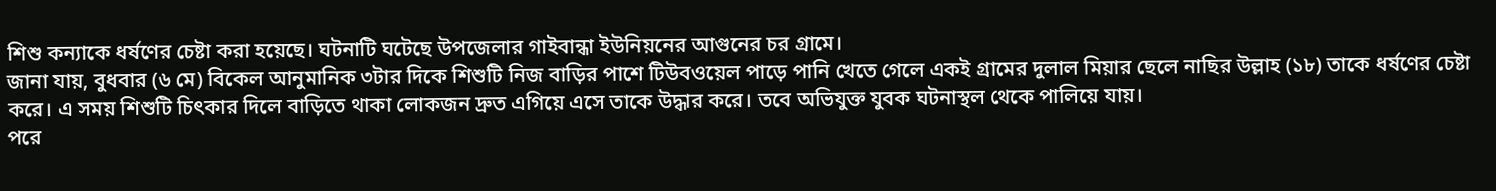শিশু কন্যাকে ধর্ষণের চেষ্টা করা হয়েছে। ঘটনাটি ঘটেছে উপজেলার গাইবান্ধা ইউনিয়নের আগুনের চর গ্রামে।
জানা যায়, বুধবার (৬ মে) বিকেল আনুমানিক ৩টার দিকে শিশুটি নিজ বাড়ির পাশে টিউবওয়েল পাড়ে পানি খেতে গেলে একই গ্রামের দুলাল মিয়ার ছেলে নাছির উল্লাহ (১৮) তাকে ধর্ষণের চেষ্টা করে। এ সময় শিশুটি চিৎকার দিলে বাড়িতে থাকা লোকজন দ্রুত এগিয়ে এসে তাকে উদ্ধার করে। তবে অভিযুক্ত যুবক ঘটনাস্থল থেকে পালিয়ে যায়।
পরে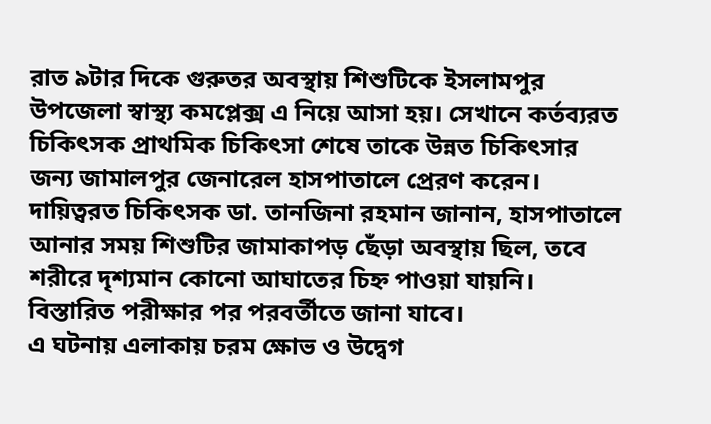রাত ৯টার দিকে গুরুতর অবস্থায় শিশুটিকে ইসলামপুর উপজেলা স্বাস্থ্য কমপ্লেক্স এ নিয়ে আসা হয়। সেখানে কর্তব্যরত চিকিৎসক প্রাথমিক চিকিৎসা শেষে তাকে উন্নত চিকিৎসার জন্য জামালপুর জেনারেল হাসপাতালে প্রেরণ করেন।
দায়িত্বরত চিকিৎসক ডা. তানজিনা রহমান জানান, হাসপাতালে আনার সময় শিশুটির জামাকাপড় ছেঁড়া অবস্থায় ছিল, তবে শরীরে দৃশ্যমান কোনো আঘাতের চিহ্ন পাওয়া যায়নি। বিস্তারিত পরীক্ষার পর পরবর্তীতে জানা যাবে।
এ ঘটনায় এলাকায় চরম ক্ষোভ ও উদ্বেগ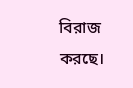বিরাজ করছে।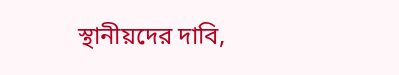স্থানীয়দের দাবি,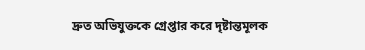দ্রুত অভিযুক্তকে গ্রেপ্তার করে দৃষ্টান্তমূলক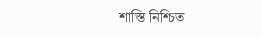শাস্তি নিশ্চিত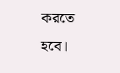করতে হবে।